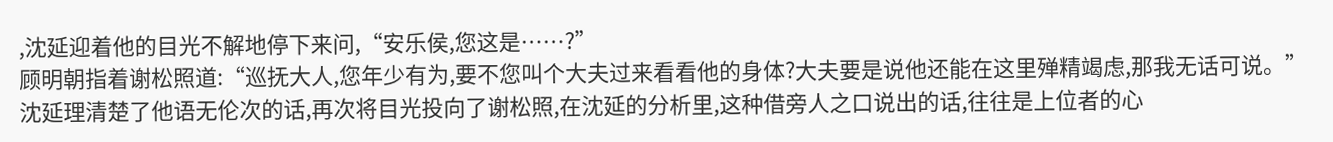,沈延迎着他的目光不解地停下来问,“安乐侯,您这是……?”
顾明朝指着谢松照道:“巡抚大人,您年少有为,要不您叫个大夫过来看看他的身体?大夫要是说他还能在这里殚精竭虑,那我无话可说。”
沈延理清楚了他语无伦次的话,再次将目光投向了谢松照,在沈延的分析里,这种借旁人之口说出的话,往往是上位者的心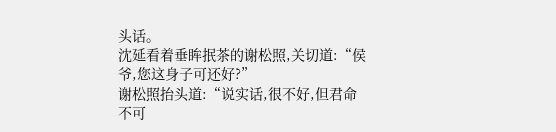头话。
沈延看着垂眸抿茶的谢松照,关切道:“侯爷,您这身子可还好?”
谢松照抬头道:“说实话,很不好,但君命不可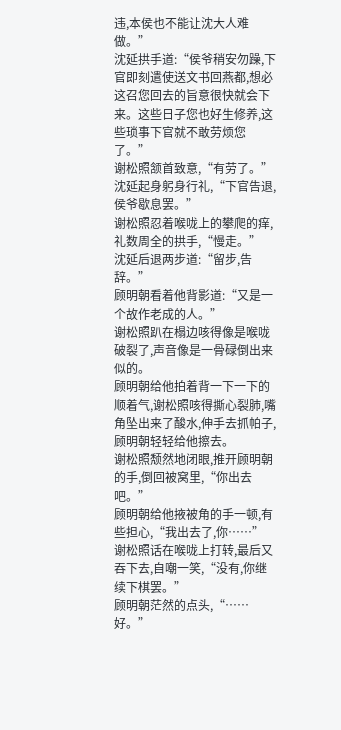违,本侯也不能让沈大人难做。”
沈延拱手道:“侯爷稍安勿躁,下官即刻遣使送文书回燕都,想必这召您回去的旨意很快就会下来。这些日子您也好生修养,这些琐事下官就不敢劳烦您了。”
谢松照颔首致意,“有劳了。”
沈延起身躬身行礼,“下官告退,侯爷歇息罢。”
谢松照忍着喉咙上的攀爬的痒,礼数周全的拱手,“慢走。”
沈延后退两步道:“留步,告辞。”
顾明朝看着他背影道:“又是一个故作老成的人。”
谢松照趴在榻边咳得像是喉咙破裂了,声音像是一骨碌倒出来似的。
顾明朝给他拍着背一下一下的顺着气,谢松照咳得撕心裂肺,嘴角坠出来了酸水,伸手去抓帕子,顾明朝轻轻给他擦去。
谢松照颓然地闭眼,推开顾明朝的手,倒回被窝里,“你出去吧。”
顾明朝给他掖被角的手一顿,有些担心,“我出去了,你……”
谢松照话在喉咙上打转,最后又吞下去,自嘲一笑,“没有,你继续下棋罢。”
顾明朝茫然的点头,“……好。”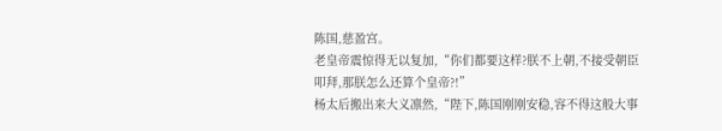陈国,慈盈宫。
老皇帝震惊得无以复加,“你们都要这样?朕不上朝,不接受朝臣叩拜,那朕怎么还算个皇帝?!”
杨太后搬出来大义凛然,“陛下,陈国刚刚安稳,容不得这般大事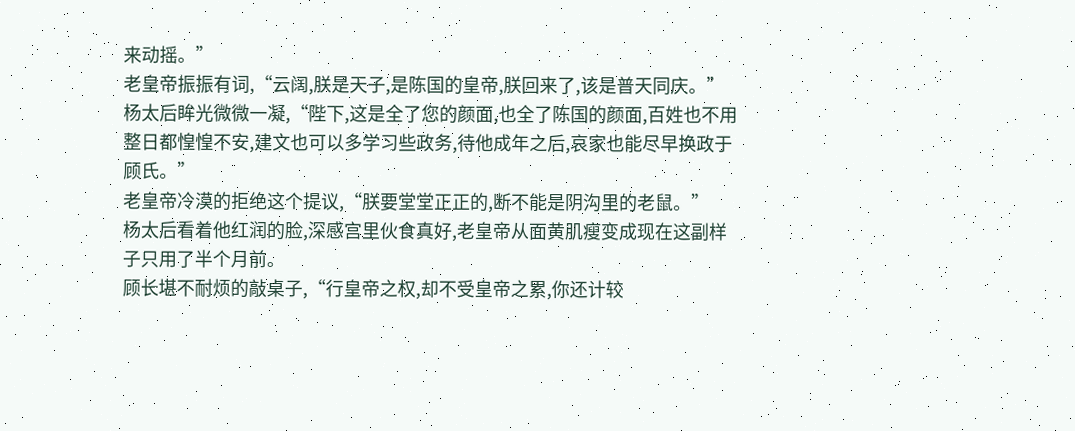来动摇。”
老皇帝振振有词,“云阔,朕是天子,是陈国的皇帝,朕回来了,该是普天同庆。”
杨太后眸光微微一凝,“陛下,这是全了您的颜面,也全了陈国的颜面,百姓也不用整日都惶惶不安,建文也可以多学习些政务,待他成年之后,哀家也能尽早换政于顾氏。”
老皇帝冷漠的拒绝这个提议,“朕要堂堂正正的,断不能是阴沟里的老鼠。”
杨太后看着他红润的脸,深感宫里伙食真好,老皇帝从面黄肌瘦变成现在这副样子只用了半个月前。
顾长堪不耐烦的敲桌子,“行皇帝之权,却不受皇帝之累,你还计较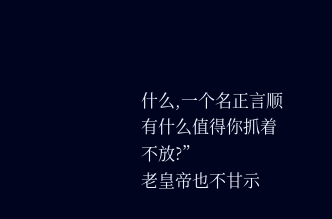什么,一个名正言顺有什么值得你抓着不放?”
老皇帝也不甘示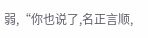弱,“你也说了,名正言顺,